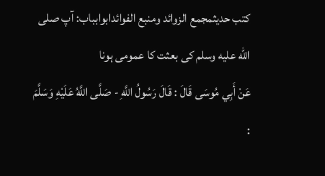کتب حدیثمجمع الزوائد ومنبع الفوائدابوابباب: آپ صلى الله عليه وسلم کی بعثت کا عمومی ہونا
عَنْ أَبِي مُوسَى قَالَ : قَالَ رَسُولُ اللَّهِ - صَلَّى اللَّهُ عَلَيْهِ وَسَلَّمَ :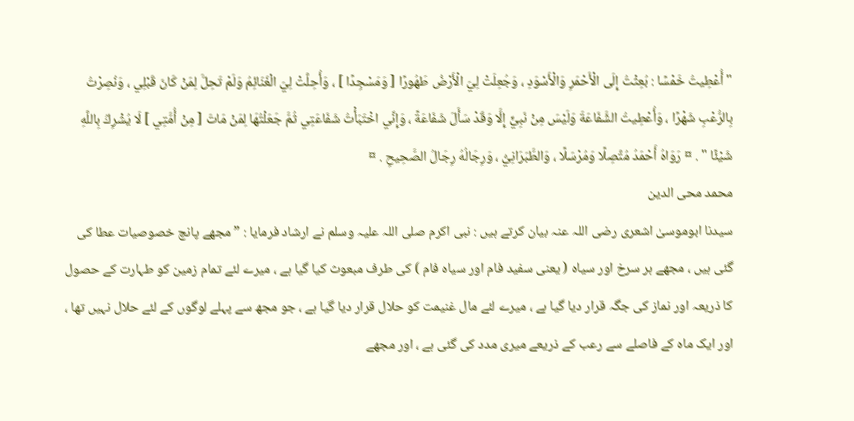" أُعْطِيتُ خَمْسًا : بُعِثْتُ إِلَى الْأَحْمَرِ وَالْأَسْوَدِ ، وَجُعِلَتْ لِيَ الْأَرْضُ طَهُورًا [ وَمَسْجِدًا ] ، وَأُحِلَّتْ لِيَ الْغَنَائِمُ وَلَمْ تَحِلَّ لِمَنْ كَانَ قَبْلِي ، وَنُصِرْتُ بِالرُّعْبِ شَهْرًا ، وَأُعْطِيتُ الشَّفَاعَةَ وَلَيْسَ مِنْ نَبِيٍّ إِلَّا وَقَدْ سَأَلَ شَفَاعَةً ، وَإِنِّي اخْتَبَأْتُ شَفَاعَتِي ثُمَّ جَعَلْتُهَا لِمَنْ مَاتَ [ مِنْ أُمَّتِي ] لَا يُشْرِكُ بِاللَّهِ شَيْئًا " . ¤ رَوَاهُ أَحْمَدُ مُتَّصِلًا وَمُرْسَلًا ، وَالطَّبَرَانِيُّ ، وَرِجَالُهُ رِجَالُ الصَّحِيحِ . ¤
محمد محی الدین
سیدنا ابوموسیٰ اشعری رضی اللہ عنہ بیان کرتے ہیں : نبی اکرم صلی اللہ علیہ وسلم نے ارشاد فرمایا : ” مجھے پانچ خصوصیات عطا کی گئی ہیں ، مجھے ہر سرخ اور سیاہ ( یعنی سفید فام اور سیاہ فام ) کی طرف مبعوث کیا گیا ہے ، میرے لئے تمام زمین کو طہارت کے حصول کا ذریعہ اور نماز کی جگہ قرار دیا گیا ہے ، میرے لئے مال غنیمت کو حلال قرار دیا گیا ہے ، جو مجھ سے پہلے لوگوں کے لئے حلال نہیں تھا ، اور ایک ماہ کے فاصلے سے رعب کے ذریعے میری مدد کی گئی ہے ، اور مجھے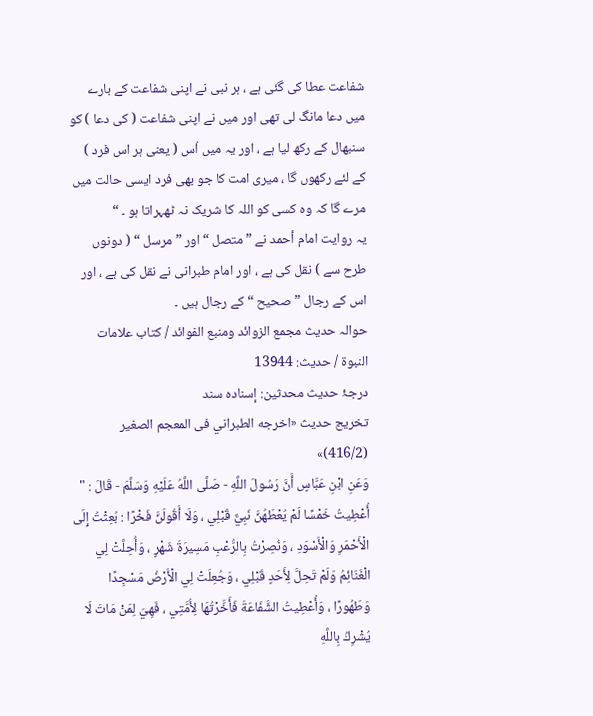شفاعت عطا کی گئی ہے ، ہر نبی نے اپنی شفاعت کے بارے میں دعا مانگ لی تھی اور میں نے اپنی شفاعت ( کی دعا ) کو سنبھال کے رکھ لیا ہے ، اور یہ میں اُس ( یعنی ہر اس فرد ) کے لئے رکھوں گا ، میری امت کا جو بھی فرد ایسی حالت میں مرے گا کہ وہ کسی کو اللہ کا شریک نہ ٹھہراتا ہو ۔ “
یہ روایت امام أحمد نے ” متصل “ اور ” مرسل “ ( دونوں طرح سے ) نقل کی ہے ، اور امام طبرانی نے نقل کی ہے ، اور اس کے رجال ” صحیح “ کے رجال ہیں ۔
حوالہ حدیث مجمع الزوائد ومنبع الفوائد / كتاب علامات النبوة / حدیث: 13944
درجۂ حدیث محدثین: إسنادہ سند
تخریج حدیث «اخرجه الطبراني فى المعجم الصغير (416/2)»
وَعَنِ ابْنِ عَبَّاسٍ أَنَّ رَسُولَ اللَّهِ - صَلَّى اللَّهُ عَلَيْهِ وَسَلَّمَ - قَالَ : " أُعْطِيتُ خَمْسًا لَمْ يُعْطَهُنَّ نَبِيٌّ قَبْلِي ، وَلَا أَقُولَنَّ فَخْرًا : بُعِثْتُ إِلَى الْأَحْمَرِ وَالْأَسْوَدِ ، وَنُصِرْتُ بِالرُّعْبِ مَسِيرَةَ شَهْرٍ ، وَأُحِلَّتْ لِي الْغَنَائِمُ وَلَمْ تَحِلَّ لِأَحَدٍ قَبْلِي ، وَجُعِلَتْ لِي الْأَرْضُ مَسْجِدًا وَطَهُورًا ، وَأُعْطِيتُ الشَّفَاعَةَ فَأَخَّرْتُهَا لِأُمَّتِي ، فَهِيَ لِمَنْ مَاتَ لَا يُشْرِكُ بِاللَّهِ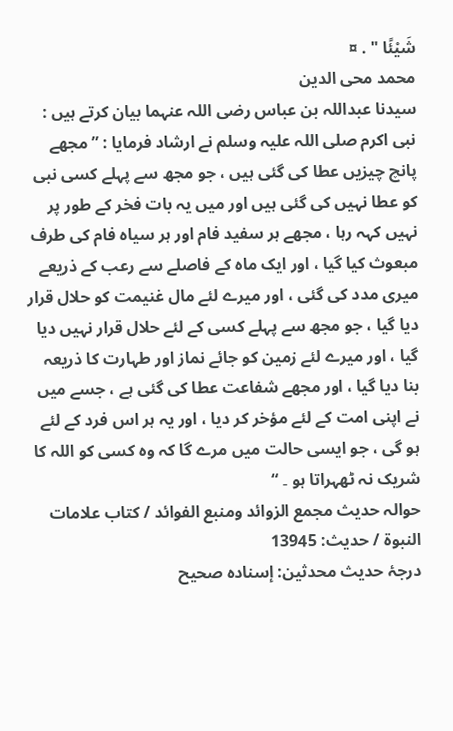شَيْئًا " . ¤
محمد محی الدین
سیدنا عبداللہ بن عباس رضی اللہ عنہما بیان کرتے ہیں : نبی اکرم صلی اللہ علیہ وسلم نے ارشاد فرمایا : ” مجھے پانچ چیزیں عطا کی گئی ہیں ، جو مجھ سے پہلے کسی نبی کو عطا نہیں کی گئی ہیں اور میں یہ بات فخر کے طور پر نہیں کہہ رہا ، مجھے ہر سفید فام اور ہر سیاہ فام کی طرف مبعوث کیا گیا ، اور ایک ماہ کے فاصلے سے رعب کے ذریعے میری مدد کی گئی ، اور میرے لئے مال غنیمت کو حلال قرار دیا گیا ، جو مجھ سے پہلے کسی کے لئے حلال قرار نہیں دیا گیا ، اور میرے لئے زمین کو جائے نماز اور طہارت کا ذریعہ بنا دیا گیا ، اور مجھے شفاعت عطا کی گئی ہے ، جسے میں نے اپنی امت کے لئے مؤخر کر دیا ، اور یہ ہر اس فرد کے لئے ہو گی ، جو ایسی حالت میں مرے گا کہ وہ کسی کو اللہ کا شریک نہ ٹھہراتا ہو ۔ “
حوالہ حدیث مجمع الزوائد ومنبع الفوائد / كتاب علامات النبوة / حدیث: 13945
درجۂ حدیث محدثین: إسنادہ صحیح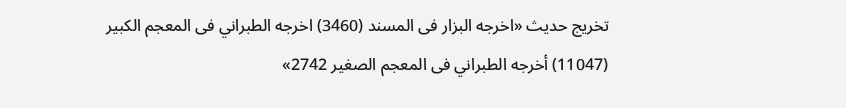تخریج حدیث «اخرجه البزار فى المسند (3460) اخرجه الطبراني فى المعجم الكبير (11047) أخرجه الطبراني فى المعجم الصغير 2742»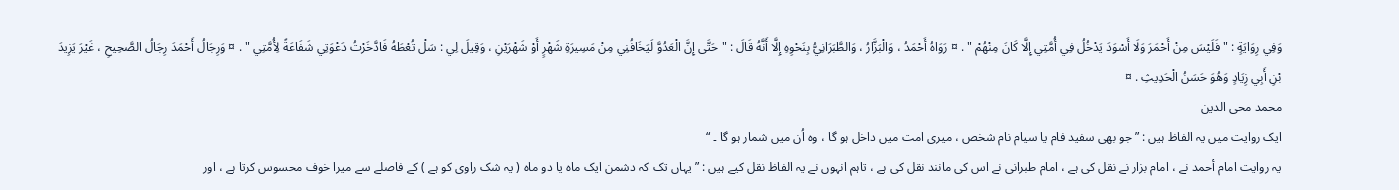وَفِي رِوَايَةٍ : " فَلَيْسَ مِنْ أَحْمَرَ وَلَا أَسْوَدَ يَدْخُلُ فِي أُمَّتِي إِلَّا كَانَ مِنْهُمْ " . ¤ رَوَاهُ أَحْمَدُ ، وَالْبَزَّارُ ، وَالطَّبَرَانِيُّ بِنَحْوِهِ إِلَّا أَنَّهُ قَالَ : " حَتَّى إِنَّ الْعَدُوَّ لَيَخَافُنِي مِنْ مَسِيرَةِ شَهْرٍ أَوْ شَهْرَيْنِ ، وَقِيلَ لِي : سَلْ تُعْطَهُ فَادَّخَرْتُ دَعْوَتِي شَفَاعَةً لِأُمَّتِي " . ¤ وَرِجَالُ أَحْمَدَ رِجَالُ الصَّحِيحِ ، غَيْرَ يَزِيدَ بْنِ أَبِي زِيَادٍ وَهُوَ حَسَنُ الْحَدِيثِ . ¤
محمد محی الدین
ایک روایت میں یہ الفاظ ہیں : ” جو بھی سفید فام یا سیام نام شخص ، میری امت میں داخل ہو گا ، وہ اُن میں شمار ہو گا ۔ “
یہ روایت امام أحمد نے ، امام بزار نے نقل کی ہے ، امام طبرانی نے اس کی مانند نقل کی ہے ، تاہم انہوں نے یہ الفاظ نقل کیے ہیں : ” یہاں تک کہ دشمن ایک ماہ یا دو ماہ ( یہ شک راوی کو ہے ) کے فاصلے سے میرا خوف محسوس کرتا ہے ، اور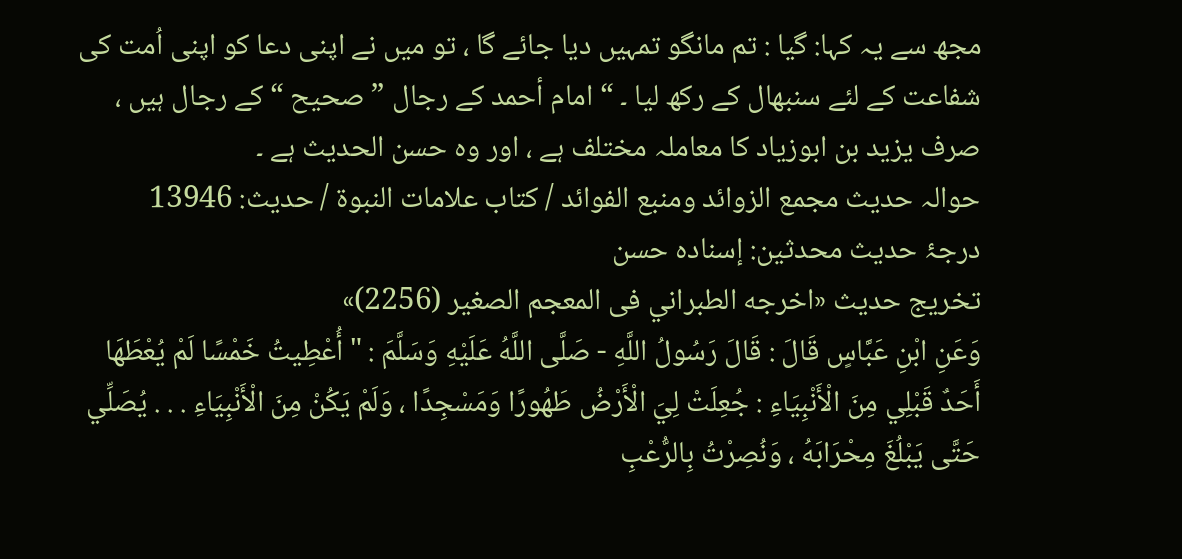مجھ سے یہ کہا: گیا : تم مانگو تمہیں دیا جائے گا ، تو میں نے اپنی دعا کو اپنی اُمت کی شفاعت کے لئے سنبھال کے رکھ لیا ۔ “ امام أحمد کے رجال ” صحیح “ کے رجال ہیں ، صرف یزید بن ابوزیاد کا معاملہ مختلف ہے ، اور وہ حسن الحدیث ہے ۔
حوالہ حدیث مجمع الزوائد ومنبع الفوائد / كتاب علامات النبوة / حدیث: 13946
درجۂ حدیث محدثین: إسنادہ حسن
تخریج حدیث «اخرجه الطبراني فى المعجم الصغير (2256)»
وَعَنِ ابْنِ عَبَّاسٍ قَالَ : قَالَ رَسُولُ اللَّهِ - صَلَّى اللَّهُ عَلَيْهِ وَسَلَّمَ : " أُعْطِيتُ خَمْسًا لَمْ يُعْطَهَا أَحَدٌ قَبْلِي مِنَ الْأَنْبِيَاءِ : جُعِلَتْ لِيَ الْأَرْضُ طَهُورًا وَمَسْجِدًا ، وَلَمْ يَكُنْ مِنَ الْأَنْبِيَاءِ . . . يُصَلِّي حَتَّى يَبْلُغَ مِحْرَابَهُ ، وَنُصِرْتُ بِالرُّعْبِ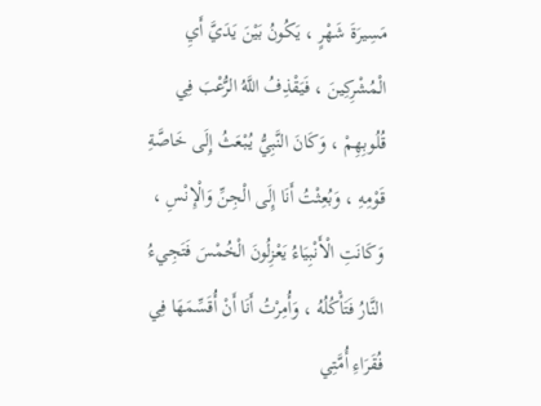مَسِيرَةَ شَهْرٍ ، يَكُونُ بَيْنَ يَدَيَّ أَيِ الْمُشْرِكِينَ ، فَيَقْذِفُ اللَّهُ الرُّعْبَ فِي قُلُوبِهِمْ ، وَكَانَ النَّبِيُّ يُبْعَثُ إِلَى خَاصَّةِ قَوْمِهِ ، وَبُعِثْتُ أَنَا إِلَى الْجِنِّ وَالْإِنْسِ ، وَكَانَتِ الْأَنْبِيَاءُ يَعْزِلُونَ الْخُمْسَ فَتَجِيءُ النَّارُ فَتَأْكُلُهُ ، وَأُمِرْتُ أَنَا أَنْ أُقَسِّمَهَا فِي فُقَرَاءِ أُمَّتِي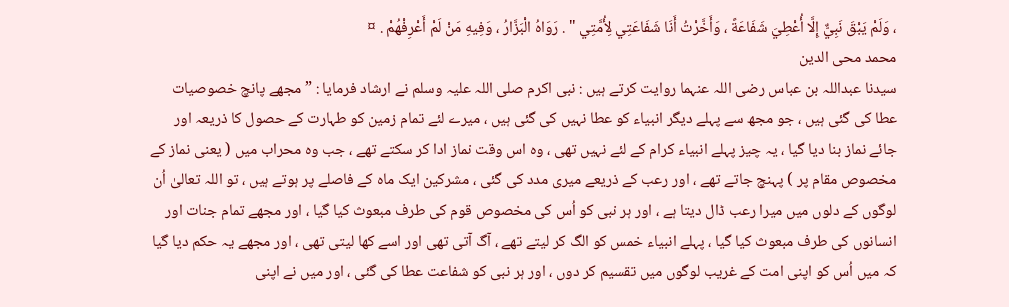، وَلَمْ يَبْقَ نَبِيٌّ إِلَّا أُعْطِيَ شَفَاعَةً ، وَأَخَّرْتُ أَنَا شَفَاعَتِي لِأُمَّتِي " . رَوَاهُ الْبَزَّارُ ، وَفِيهِ مَنْ لَمْ أَعْرِفْهُمْ . ¤
محمد محی الدین
سیدنا عبداللہ بن عباس رضی اللہ عنہما روایت کرتے ہیں : نبی اکرم صلی اللہ علیہ وسلم نے ارشاد فرمایا : ” مجھے پانچ خصوصیات عطا کی گئی ہیں ، جو مجھ سے پہلے دیگر انبیاء کو عطا نہیں کی گئی ہیں ، میرے لئے تمام زمین کو طہارت کے حصول کا ذریعہ اور جائے نماز بنا دیا گیا ، یہ چیز پہلے انبیاء کرام کے لئے نہیں تھی ، وہ اس وقت نماز ادا کر سکتے تھے ، جب وہ محراب میں ( یعنی نماز کے مخصوص مقام پر ) پہنچ جاتے تھے ، اور رعب کے ذریعے میری مدد کی گئی ، مشرکین ایک ماہ کے فاصلے پر ہوتے ہیں ، تو اللہ تعالیٰ اُن لوگوں کے دلوں میں میرا رعب ڈال دیتا ہے ، اور ہر نبی کو اُس کی مخصوص قوم کی طرف مبعوث کیا گیا ، اور مجھے تمام جنات اور انسانوں کی طرف مبعوث کیا گیا ، پہلے انبیاء خمس کو الگ کر لیتے تھے ، آگ آتی تھی اور اسے کھا لیتی تھی ، اور مجھے یہ حکم دیا گیا کہ میں اُس کو اپنی امت کے غریب لوگوں میں تقسیم کر دوں ، اور ہر نبی کو شفاعت عطا کی گئی ، اور میں نے اپنی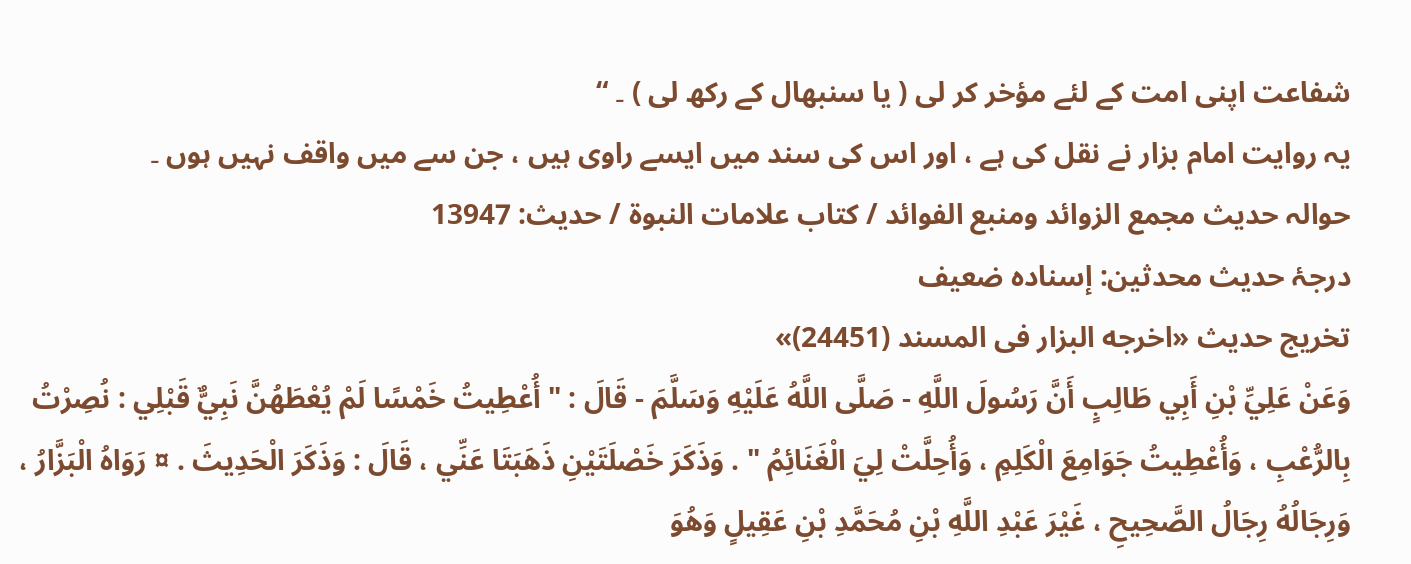شفاعت اپنی امت کے لئے مؤخر کر لی ( یا سنبھال کے رکھ لی ) ۔ “
یہ روایت امام بزار نے نقل کی ہے ، اور اس کی سند میں ایسے راوی ہیں ، جن سے میں واقف نہیں ہوں ۔
حوالہ حدیث مجمع الزوائد ومنبع الفوائد / كتاب علامات النبوة / حدیث: 13947
درجۂ حدیث محدثین: إسنادہ ضعیف
تخریج حدیث «اخرجه البزار فى المسند (24451)»
وَعَنْ عَلِيِّ بْنِ أَبِي طَالِبٍ أَنَّ رَسُولَ اللَّهِ - صَلَّى اللَّهُ عَلَيْهِ وَسَلَّمَ - قَالَ : " أُعْطِيتُ خَمْسًا لَمْ يُعْطَهُنَّ نَبِيٌّ قَبْلِي : نُصِرْتُ بِالرُّعْبِ ، وَأُعْطِيتُ جَوَامِعَ الْكَلِمِ ، وَأُحِلَّتْ لِيَ الْغَنَائِمُ " . وَذَكَرَ خَصْلَتَيْنِ ذَهَبَتَا عَنِّي ، قَالَ : وَذَكَرَ الْحَدِيثَ . ¤ رَوَاهُ الْبَزَّارُ ، وَرِجَالُهُ رِجَالُ الصَّحِيحِ ، غَيْرَ عَبْدِ اللَّهِ بْنِ مُحَمَّدِ بْنِ عَقِيلٍ وَهُوَ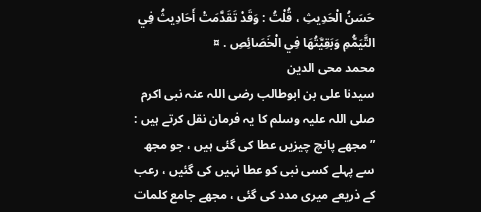حَسَنُ الْحَدِيثِ ، قُلْتُ : وَقَدْ تَقَدَّمَتْ أَحَادِيثُ فِي التَّيَمُّمِ وَبَقِيَّتُهَا فِي الْخَصَائِصِ . ¤
محمد محی الدین
سیدنا علی بن ابوطالب رضی اللہ عنہ نبی اکرم صلی اللہ علیہ وسلم کا یہ فرمان نقل کرتے ہیں : ” مجھے پانچ چیزیں عطا کی گئی ہیں ، جو مجھ سے پہلے کسی نبی کو عطا نہیں کی گئیں ، رعب کے ذریعے میری مدد کی گئی ، مجھے جامع کلمات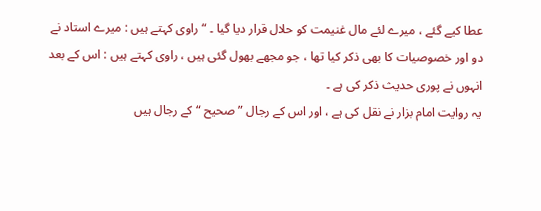عطا کیے گئے ، میرے لئے مال غنیمت کو حلال قرار دیا گیا ۔ “ راوی کہتے ہیں : میرے استاد نے دو اور خصوصیات کا بھی ذکر کیا تھا ، جو مجھے بھول گئی ہیں ، راوی کہتے ہیں : اس کے بعد انہوں نے پوری حدیث ذکر کی ہے ۔
یہ روایت امام بزار نے نقل کی ہے ، اور اس کے رجال ” صحیح “ کے رجال ہیں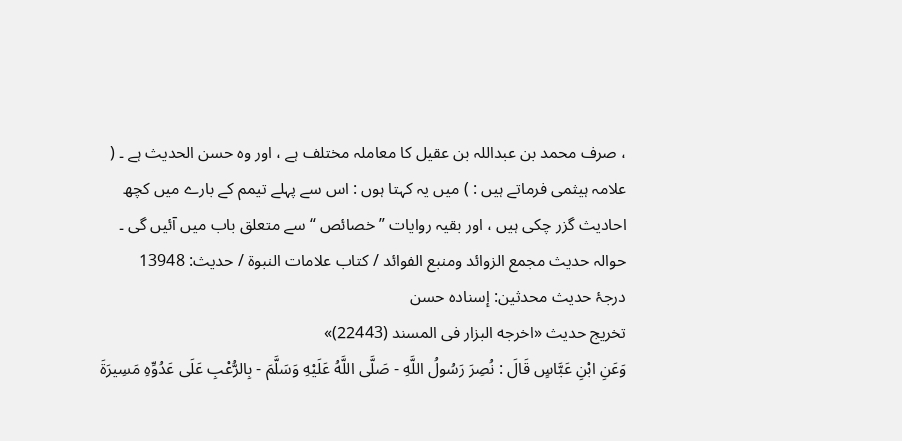، صرف محمد بن عبداللہ بن عقیل کا معاملہ مختلف ہے ، اور وہ حسن الحدیث ہے ۔ ( علامہ ہیثمی فرماتے ہیں : ) میں یہ کہتا ہوں : اس سے پہلے تیمم کے بارے میں کچھ احادیث گزر چکی ہیں ، اور بقیہ روایات ” خصائص “ سے متعلق باب میں آئیں گی ۔
حوالہ حدیث مجمع الزوائد ومنبع الفوائد / كتاب علامات النبوة / حدیث: 13948
درجۂ حدیث محدثین: إسنادہ حسن
تخریج حدیث «اخرجه البزار فى المسند (22443)»
وَعَنِ ابْنِ عَبَّاسٍ قَالَ : نُصِرَ رَسُولُ اللَّهِ - صَلَّى اللَّهُ عَلَيْهِ وَسَلَّمَ - بِالرُّعْبِ عَلَى عَدُوِّهِ مَسِيرَةَ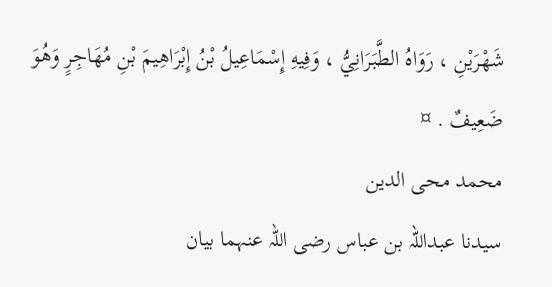شَهْرَيْنِ ، رَوَاهُ الطَّبَرَانِيُّ ، وَفِيهِ إِسْمَاعِيلُ بْنُ إِبْرَاهِيمَ بْنِ مُهَاجِرٍ وَهُوَ ضَعِيفٌ . ¤
محمد محی الدین
سیدنا عبداللہ بن عباس رضی اللہ عنہما بیان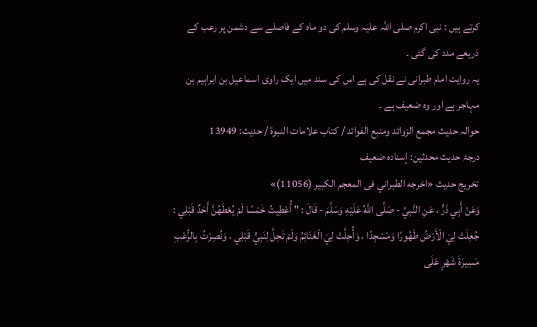کرتے ہیں : نبی اکرم صلی اللہ علیہ وسلم کی دو ماہ کے فاصلے سے دشمن پر رعب کے ذریعے مدد کی گئی ۔
یہ روایت امام طبرانی نے نقل کی ہے اس کی سند میں ایک راوی اسماعیل بن ابراہیم بن مہاجر ہے اور وہ ضعیف ہے ۔
حوالہ حدیث مجمع الزوائد ومنبع الفوائد / كتاب علامات النبوة / حدیث: 13949
درجۂ حدیث محدثین: إسنادہ ضعیف
تخریج حدیث «اخرجه الطبراني فى المعجم الكبير (11056)»
وَعَنْ أَبِي ذَرٍّ ، عَنِ النَّبِيِّ - صَلَّى اللَّهُ عَلَيْهِ وَسَلَّمَ - قَالَ : " أُعْطِيتُ خَمْسًا لَمْ يُعْطَهُنَّ أَحَدٌ قَبْلِي : جُعِلَتْ لِيَ الْأَرْضُ طَهُورًا وَمَسْجِدًا ، وَأُحِلَّتْ لِيَ الْغَنَائِمُ وَلَمْ تَحِلَّ لِنَبِيٍّ قَبْلِي ، وَنُصِرْتُ بِالرُّعْبِ مَسِيرَةَ شَهْرٍ عَلَى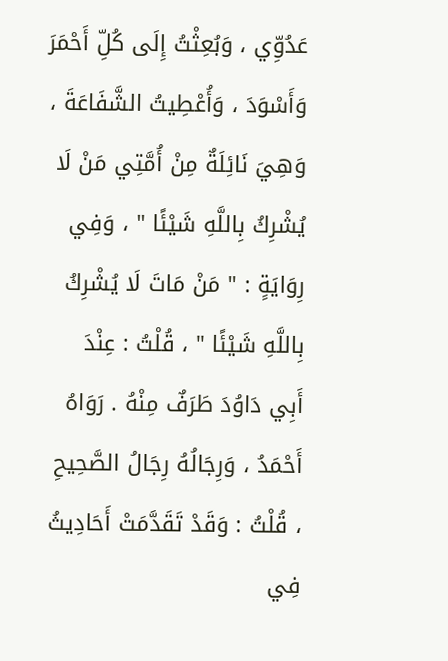عَدُوِّي ، وَبُعِثْتُ إِلَى كُلِّ أَحْمَرَ وَأَسْوَدَ ، وَأُعْطِيتُ الشَّفَاعَةَ ، وَهِيَ نَائِلَةٌ مِنْ أُمَّتِي مَنْ لَا يُشْرِكُ بِاللَّهِ شَيْئًا " ، وَفِي رِوَايَةٍ : " مَنْ مَاتَ لَا يُشْرِكُ بِاللَّهِ شَيْئًا " ، قُلْتُ : عِنْدَ أَبِي دَاوُدَ طَرَفٌ مِنْهُ . رَوَاهُ أَحْمَدُ ، وَرِجَالُهُ رِجَالُ الصَّحِيحِ ، قُلْتُ : وَقَدْ تَقَدَّمَتْ أَحَادِيثُ فِي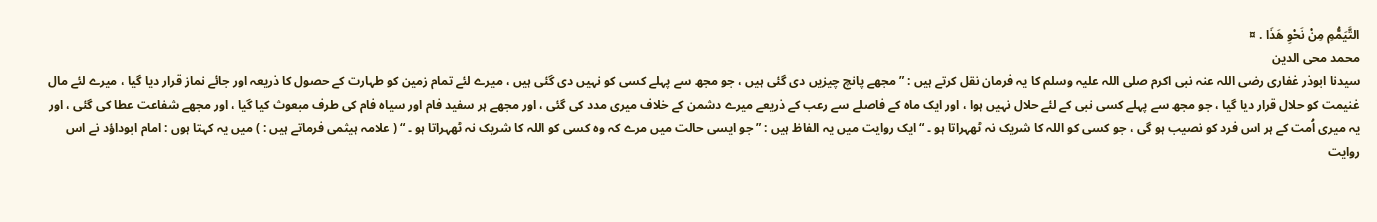التَّيَمُّمِ مِنْ نَحْوِ هَذَا . ¤
محمد محی الدین
سیدنا ابوذر غفاری رضی اللہ عنہ نبی اکرم صلی اللہ علیہ وسلم کا یہ فرمان نقل کرتے ہیں : ” مجھے پانچ چیزیں دی گئی ہیں ، جو مجھ سے پہلے کسی کو نہیں دی گئی ہیں ، میرے لئے تمام زمین کو طہارت کے حصول کا ذریعہ اور جائے نماز قرار دیا گیا ، میرے لئے مال غنیمت کو حلال قرار دیا گیا ، جو مجھ سے پہلے کسی نبی کے لئے حلال نہیں ہوا ، اور ایک ماہ کے فاصلے سے رعب کے ذریعے میرے دشمن کے خلاف میری مدد کی گئی ، اور مجھے ہر سفید فام اور سیاہ فام کی طرف مبعوث کیا گیا ، اور مجھے شفاعت عطا کی گئی ، اور یہ میری اُمت کے ہر اس فرد کو نصیب ہو گی ، جو کسی کو اللہ کا شریک نہ ٹھہراتا ہو ۔ “ ایک روایت میں یہ الفاظ ہیں : ” جو ایسی حالت میں مرے کہ وہ کسی کو اللہ کا شریک نہ ٹھہراتا ہو ۔ “ ( علامہ ہیثمی فرماتے ہیں : ) میں یہ کہتا ہوں : امام ابوداؤد نے اس روایت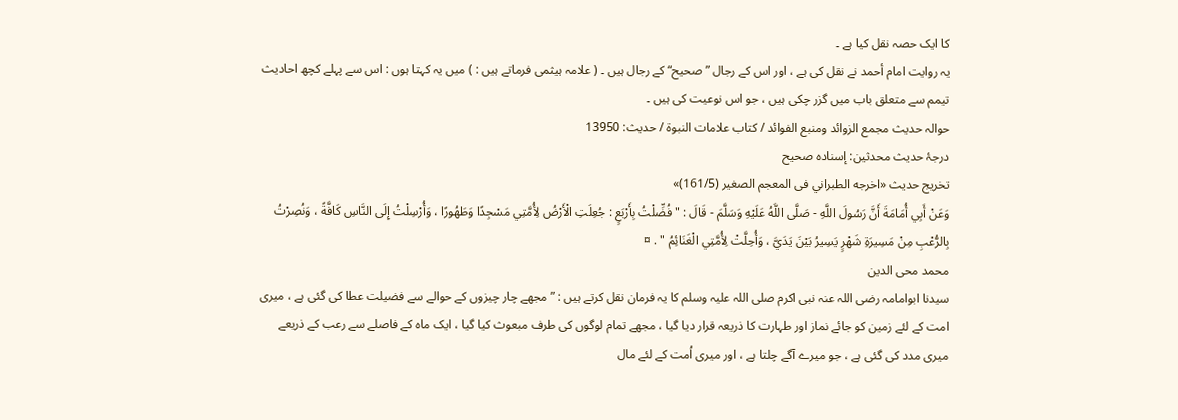کا ایک حصہ نقل کیا ہے ۔
یہ روایت امام أحمد نے نقل کی ہے ، اور اس کے رجال ” صحیح“ کے رجال ہیں ۔ ( علامہ ہیثمی فرماتے ہیں : ) میں یہ کہتا ہوں : اس سے پہلے کچھ احادیث تیمم سے متعلق باب میں گزر چکی ہیں ، جو اس نوعیت کی ہیں ۔
حوالہ حدیث مجمع الزوائد ومنبع الفوائد / كتاب علامات النبوة / حدیث: 13950
درجۂ حدیث محدثین: إسنادہ صحیح
تخریج حدیث «اخرجه الطبراني فى المعجم الصغير (161/5)»
وَعَنْ أَبِي أُمَامَةَ أَنَّ رَسُولَ اللَّهِ - صَلَّى اللَّهُ عَلَيْهِ وَسَلَّمَ - قَالَ : " فُضِّلْتُ بِأَرْبَعٍ : جُعِلَتِ الْأَرْضُ لِأُمَّتِي مَسْجِدًا وَطَهُورًا ، وَأُرْسِلْتُ إِلَى النَّاسِ كَافَّةً ، وَنُصِرْتُ بِالرُّعْبِ مِنْ مَسِيرَةِ شَهْرٍ يَسِيرُ بَيْنَ يَدَيَّ ، وَأُحِلَّتْ لِأُمَّتِي الْغَنَائِمُ " . ¤
محمد محی الدین
سیدنا ابوامامہ رضی اللہ عنہ نبی اکرم صلی اللہ علیہ وسلم کا یہ فرمان نقل کرتے ہیں : ” مجھے چار چیزوں کے حوالے سے فضیلت عطا کی گئی ہے ، میری امت کے لئے زمین کو جائے نماز اور طہارت کا ذریعہ قرار دیا گیا ، مجھے تمام لوگوں کی طرف مبعوث کیا گیا ، ایک ماہ کے فاصلے سے رعب کے ذریعے میری مدد کی گئی ہے ، جو میرے آگے چلتا ہے ، اور میری اُمت کے لئے مال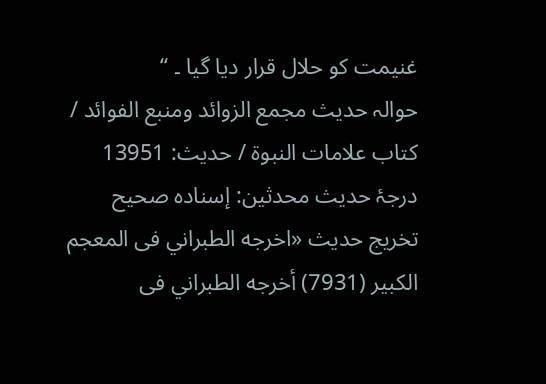غنیمت کو حلال قرار دیا گیا ۔ “
حوالہ حدیث مجمع الزوائد ومنبع الفوائد / كتاب علامات النبوة / حدیث: 13951
درجۂ حدیث محدثین: إسنادہ صحیح
تخریج حدیث «اخرجه الطبراني فى المعجم الكبير (7931) أخرجه الطبراني فى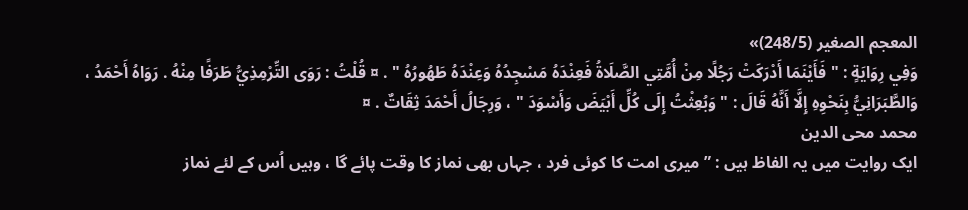المعجم الصغير (248/5)»
وَفِي رِوَايَةٍ : " فَأَيْنَمَا أَدْرَكَتْ رَجُلًا مِنْ أُمَّتِي الصَّلَاةُ فَعِنْدَهُ مَسْجِدُهُ وَعِنْدَهُ طَهُورُهُ " . ¤ قُلْتُ : رَوَى التِّرْمِذِيُّ طَرَفًا مِنْهُ . رَوَاهُ أَحْمَدُ ، وَالطَّبَرَانِيُّ بِنَحْوِهِ إِلَّا أَنَّهُ قَالَ : " وَبُعِثْتُ إِلَى كُلِّ أَبْيَضَ وَأَسْوَدَ " ، وَرِجَالُ أَحْمَدَ ثِقَاتٌ . ¤
محمد محی الدین
ایک روایت میں یہ الفاظ ہیں : ” میری امت کا کوئی فرد ، جہاں بھی نماز کا وقت پائے گا ، وہیں اُس کے لئے نماز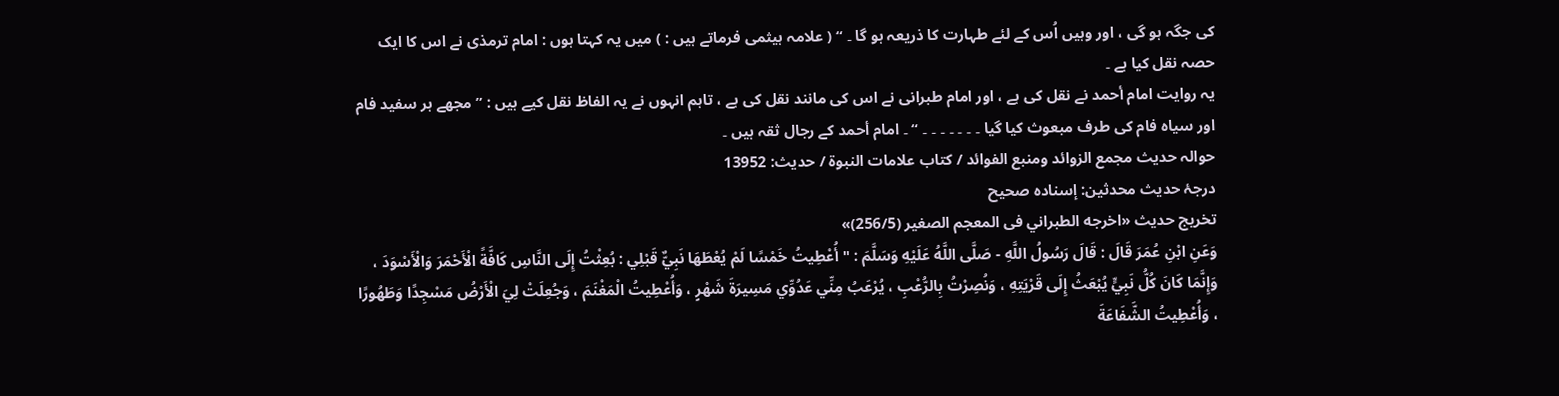کی جگہ ہو گی ، اور وہیں اُس کے لئے طہارت کا ذریعہ ہو گا ۔ “ ( علامہ ہیثمی فرماتے ہیں : ) میں یہ کہتا ہوں : امام ترمذی نے اس کا ایک حصہ نقل کیا ہے ۔
یہ روایت امام أحمد نے نقل کی ہے ، اور امام طبرانی نے اس کی مانند نقل کی ہے ، تاہم انہوں نے یہ الفاظ نقل کیے ہیں : ” مجھے ہر سفید فام اور سیاہ فام کی طرف مبعوث کیا گیا ۔ ۔ ۔ ۔ ۔ ۔ ۔ “ ۔ امام أحمد کے رجال ثقہ ہیں ۔
حوالہ حدیث مجمع الزوائد ومنبع الفوائد / كتاب علامات النبوة / حدیث: 13952
درجۂ حدیث محدثین: إسنادہ صحیح
تخریج حدیث «اخرجه الطبراني فى المعجم الصغير (256/5)»
وَعَنِ ابْنِ عُمَرَ قَالَ : قَالَ رَسُولُ اللَّهِ - صَلَّى اللَّهُ عَلَيْهِ وَسَلَّمَ : " أُعْطِيتُ خَمْسًا لَمْ يُعْطَهَا نَبِيٌّ قَبْلِي : بُعِثْتُ إِلَى النَّاسِ كَافَّةً الْأَحْمَرَ وَالْأَسْوَدَ ، وَإِنَّمَا كَانَ كُلُّ نَبِيٍّ يُبْعَثُ إِلَى قَرْيَتِهِ ، وَنُصِرْتُ بِالرُّعْبِ ، يُرْعَبُ مِنِّي عَدُوِّي مَسِيرَةَ شَهْرٍ ، وَأُعْطِيتُ الْمَغْنَمَ ، وَجُعِلَتْ لِيَ الْأَرْضُ مَسْجِدًا وَطَهُورًا ، وَأُعْطِيتُ الشَّفَاعَةَ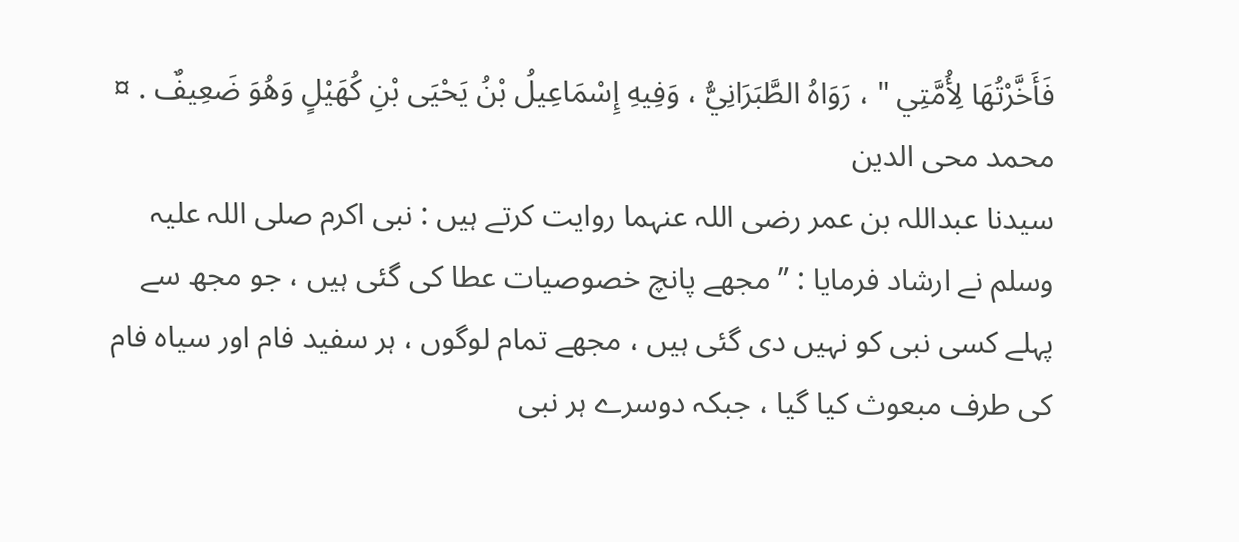فَأَخَّرْتُهَا لِأُمَّتِي " ، رَوَاهُ الطَّبَرَانِيُّ ، وَفِيهِ إِسْمَاعِيلُ بْنُ يَحْيَى بْنِ كُهَيْلٍ وَهُوَ ضَعِيفٌ . ¤
محمد محی الدین
سیدنا عبداللہ بن عمر رضی اللہ عنہما روایت کرتے ہیں : نبی اکرم صلی اللہ علیہ وسلم نے ارشاد فرمایا : ” مجھے پانچ خصوصیات عطا کی گئی ہیں ، جو مجھ سے پہلے کسی نبی کو نہیں دی گئی ہیں ، مجھے تمام لوگوں ، ہر سفید فام اور سیاہ فام کی طرف مبعوث کیا گیا ، جبکہ دوسرے ہر نبی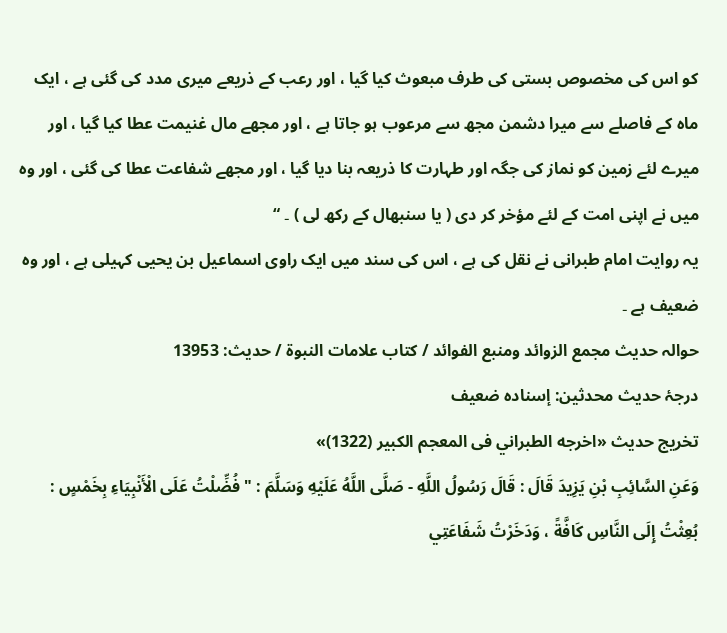کو اس کی مخصوص بستی کی طرف مبعوث کیا گیا ، اور رعب کے ذریعے میری مدد کی گئی ہے ، ایک ماہ کے فاصلے سے میرا دشمن مجھ سے مرعوب ہو جاتا ہے ، اور مجھے مال غنیمت عطا کیا گیا ، اور میرے لئے زمین کو نماز کی جگہ اور طہارت کا ذریعہ بنا دیا گیا ، اور مجھے شفاعت عطا کی گئی ، اور وہ میں نے اپنی امت کے لئے مؤخر کر دی ( یا سنبھال کے رکھ لی ) ۔ “
یہ روایت امام طبرانی نے نقل کی ہے ، اس کی سند میں ایک راوی اسماعیل بن یحیی کہیلی ہے ، اور وہ ضعیف ہے ۔
حوالہ حدیث مجمع الزوائد ومنبع الفوائد / كتاب علامات النبوة / حدیث: 13953
درجۂ حدیث محدثین: إسنادہ ضعیف
تخریج حدیث «اخرجه الطبراني فى المعجم الكبير (1322)»
وَعَنِ السَّائِبِ بْنِ يَزِيدَ قَالَ : قَالَ رَسُولُ اللَّهِ - صَلَّى اللَّهُ عَلَيْهِ وَسَلَّمَ : " فُضِّلْتُ عَلَى الْأَنْبِيَاءِ بِخَمْسٍ : بُعِثْتُ إِلَى النَّاسِ كَافَّةً ، وَدَخَرْتُ شَفَاعَتِي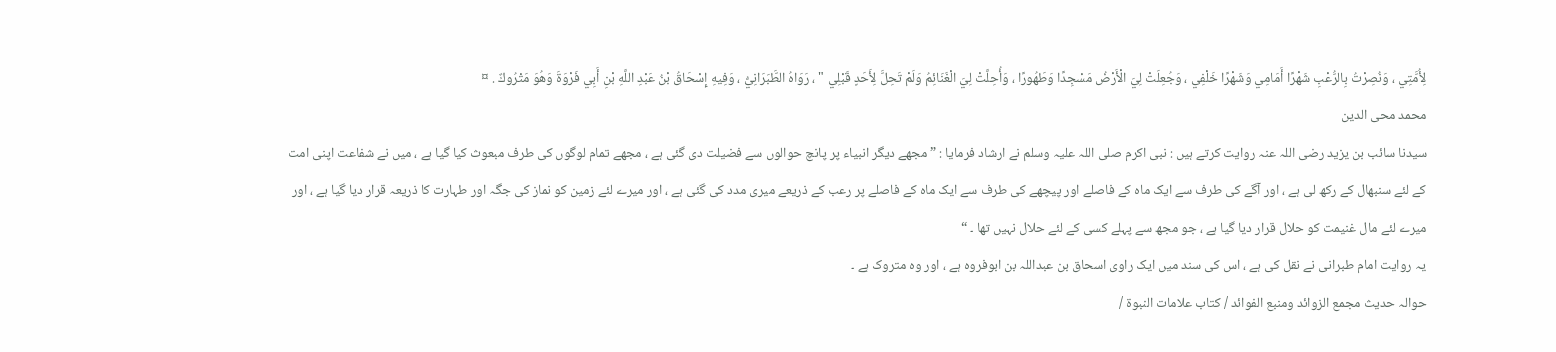لِأُمَّتِي ، وَنُصِرْتُ بِالرُّعْبِ شَهْرًا أَمَامِي وَشَهْرًا خَلْفِي ، وَجُعِلَتْ لِيَ الْأَرْضُ مَسْجِدًا وَطَهُورًا ، وَأُحِلَّتْ لِيَ الْغَنَائِمُ وَلَمْ تَحِلَّ لِأَحَدٍ قَبْلِي " ، رَوَاهُ الطَّبَرَانِيُّ ، وَفِيهِ إِسْحَاقُ بْنُ عَبْدِ اللَّهِ بْنِ أَبِي فَرْوَةَ وَهُوَ مَتْرُوكٌ . ¤
محمد محی الدین
سیدنا سائب بن یزید رضی اللہ عنہ روایت کرتے ہیں : نبی اکرم صلی اللہ علیہ وسلم نے ارشاد فرمایا : ” مجھے دیگر انبیاء پر پانچ حوالوں سے فضیلت دی گئی ہے ، مجھے تمام لوگوں کی طرف مبعوث کیا گیا ہے ، میں نے شفاعت اپنی امت کے لئے سنبھال کے رکھ لی ہے ، اور آگے کی طرف سے ایک ماہ کے فاصلے اور پیچھے کی طرف سے ایک ماہ کے فاصلے پر رعب کے ذریعے میری مدد کی گئی ہے ، اور میرے لئے زمین کو نماز کی جگہ اور طہارت کا ذریعہ قرار دیا گیا ہے ، اور میرے لئے مال غنیمت کو حلال قرار دیا گیا ہے ، جو مجھ سے پہلے کسی کے لئے حلال نہیں تھا ۔ “
یہ روایت امام طبرانی نے نقل کی ہے ، اس کی سند میں ایک راوی اسحاق بن عبداللہ بن ابوفروہ ہے ، اور وہ متروک ہے ۔
حوالہ حدیث مجمع الزوائد ومنبع الفوائد / كتاب علامات النبوة /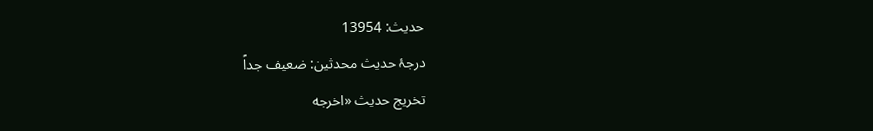حدیث: 13954
درجۂ حدیث محدثین: ضعیف جداً
تخریج حدیث «اخرجه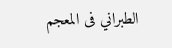الطبراني فى المعجم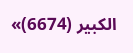الكبير (6674)»